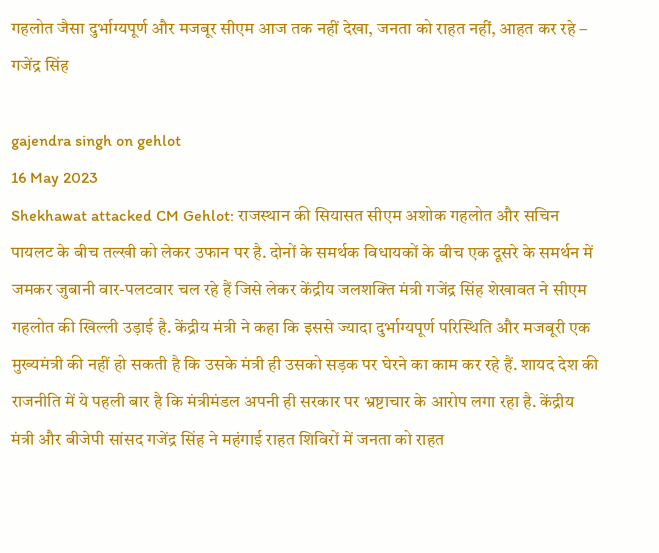गहलोत जैसा दुर्भाग्यपूर्ण और मजबूर सीएम आज तक नहीं देखा, जनता को राहत नहीं, आहत कर रहे – गजेंद्र सिंह

gajendra singh on gehlot
16 May 2023
Shekhawat attacked CM Gehlot: राजस्थान की सियासत सीएम अशोक गहलोत और सचिन पायलट के बीच तल्खी को लेकर उफान पर है. दोनों के समर्थक विधायकों के बीच एक दूसरे के समर्थन में जमकर जुबानी वार-पलटवार चल रहे हैं जिसे लेकर केंद्रीय जलशक्ति मंत्री गजेंद्र सिंह शेखावत ने सीएम गहलोत की खिल्ली उड़ाई है. केंद्रीय मंत्री ने कहा कि इससे ज्यादा दुर्भाग्यपूर्ण परिस्थिति और मजबूरी एक मुख्यमंत्री की नहीं हो सकती है कि उसके मंत्री ही उसको सड़क पर घेरने का काम कर रहे हैं. शायद देश की राजनीति में ये पहली बार है कि मंत्रीमंडल अपनी ही सरकार पर भ्रष्टाचार के आरोप लगा रहा है. केंद्रीय मंत्री और बीजेपी सांसद गजेंद्र सिंह ने महंगाई राहत शिविरों में जनता को राहत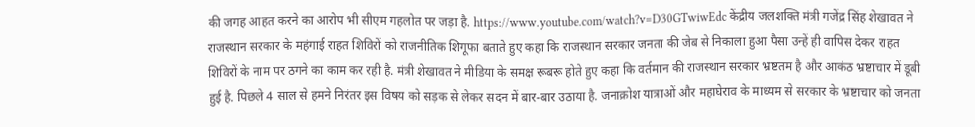की जगह आहत करने का आरोप भी सीएम गहलोत पर जड़ा है. https://www.youtube.com/watch?v=D30GTwiwEdc केंद्रीय जलशक्ति मंत्री गजेंद्र सिंह शेखावत ने राजस्थान सरकार के महंगाई राहत शिविरों को राजनीतिक शिगूफा बताते हुए कहा कि राजस्थान सरकार जनता की जेब से निकाला हुआ पैसा उन्हें ही वापिस देकर राहत शिविरों के नाम पर ठगने का काम कर रही है. मंत्री शेखावत ने मीडिया के समक्ष रूबरू होते हुए कहा कि वर्तमान की राजस्थान सरकार भ्रष्टतम है और आकंठ भ्रष्टाचार में डूबी हुई है. पिछले 4 साल से हमने निरंतर इस विषय को सड़क से लेकर सदन में बार-बार उठाया है. जनाक्रोश यात्राओं और महाघेराव के माध्यम से सरकार के भ्रष्टाचार को जनता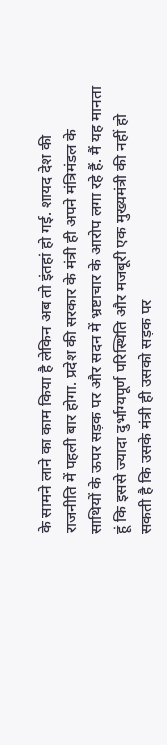के सामने लाने का काम किया है लेकिन अब तो इंतहां हो गई. शायद देश की राजनीति में पहली बार होगा. प्रदेश की सरकार के मंत्री ही अपने मंत्रिमंडल के साथियों के ऊपर सड़क पर और सदन में भ्रष्टाचार के आरोप लगा रहे हैं. मैं यह मानता हूं कि इससे ज्यादा दुर्भाग्यपूर्ण परिस्थिति और मजबूरी एक मुख्यमंत्री की नहीं हो सकती है कि उसके मंत्री ही उसको सड़क पर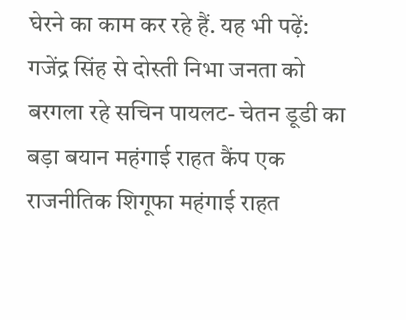घेरने का काम कर रहे हैं. यह भी पढ़ें:  गजेंद्र सिंह से दोस्ती निभा जनता को बरगला रहे सचिन पायलट- चेतन डूडी का बड़ा बयान महंगाई राहत कैंप एक राजनीतिक शिगूफा महंगाई राहत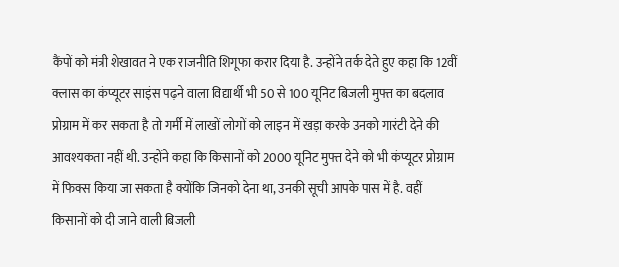कैंपों को मंत्री शेखावत ने एक राजनीति शिगूफा करार दिया है. उन्होंने तर्क देते हुए कहा कि 12वीं क्लास का कंप्यूटर साइंस पढ़ने वाला विद्यार्थी भी 50 से 100 यूनिट बिजली मुफ्त का बदलाव प्रोग्राम में कर सकता है तो गर्मी में लाखों लोगों को लाइन में खड़ा करके उनको गारंटी देने की आवश्यकता नहीं थी. उन्होंने कहा कि किसानों को 2000 यूनिट मुफ्त देने को भी कंप्यूटर प्रोग्राम में फिक्स किया जा सकता है क्योंकि जिनको देना था, उनकी सूची आपके पास में है. वहीं किसानों को दी जाने वाली बिजली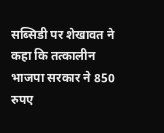सब्सिडी पर शेखावत ने कहा कि तत्कालीन भाजपा सरकार ने 850 रुपए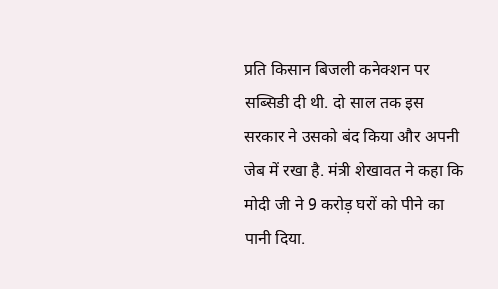प्रति किसान बिजली कनेक्शन पर सब्सिडी दी थी. दो साल तक इस सरकार ने उसको बंद किया और अपनी जेब में रखा है. मंत्री शेखावत ने कहा कि मोदी जी ने 9 करोड़ घरों को पीने का पानी दिया.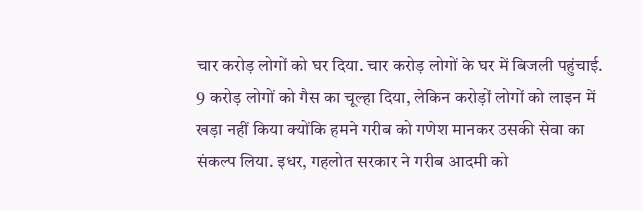चार करोड़ लोगों को घर दिया. चार करोड़ लोगों के घर में बिजली पहुंचाई. 9 करोड़ लोगों को गैस का चूल्हा दिया, लेकिन करोड़ों लोगों को लाइन में खड़ा नहीं किया क्योंकि हमने गरीब को गणेश मानकर उसकी सेवा का संकल्प लिया. इधर, गहलोत सरकार ने गरीब आदमी को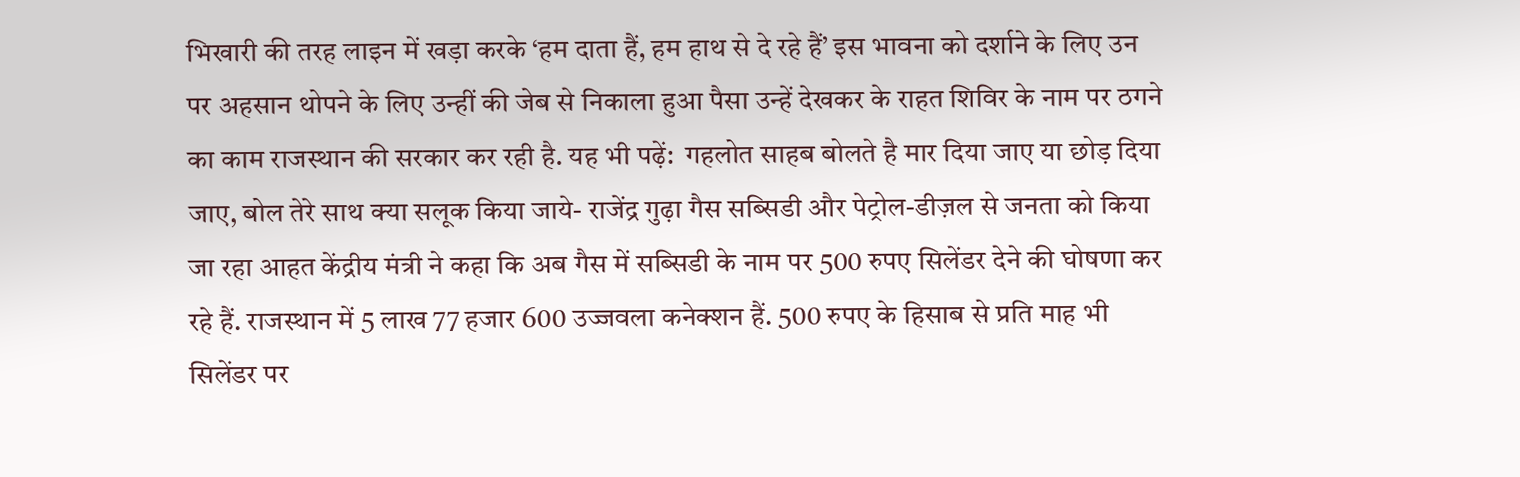भिखारी की तरह लाइन में खड़ा करके ‘हम दाता हैं, हम हाथ से दे रहे हैं’ इस भावना को दर्शाने के लिए उन पर अहसान थोपने के लिए उन्हीं की जेब से निकाला हुआ पैसा उन्हें देखकर के राहत शिविर के नाम पर ठगने का काम राजस्थान की सरकार कर रही है. यह भी पढ़ें:  गहलोत साहब बोलते है मार दिया जाए या छोड़ दिया जाए, बोल तेरे साथ क्या सलूक किया जाये- राजेंद्र गुढ़ा गैस सब्सिडी और पेट्रोल-डीज़ल से जनता को किया जा रहा आहत केंद्रीय मंत्री ने कहा कि अब गैस में सब्सिडी के नाम पर 500 रुपए सिलेंडर देने की घोषणा कर रहे हैं. राजस्थान में 5 लाख 77 हजार 600 उज्जवला कनेक्शन हैं. 500 रुपए के हिसाब से प्रति माह भी सिलेंडर पर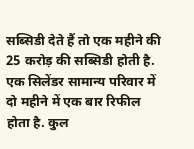सब्सिडी देते हैं तो एक महीने की 25 करोड़ की सब्सिडी होती है. एक सिलेंडर सामान्य परिवार में दो महीने में एक बार रिफील होता है. कुल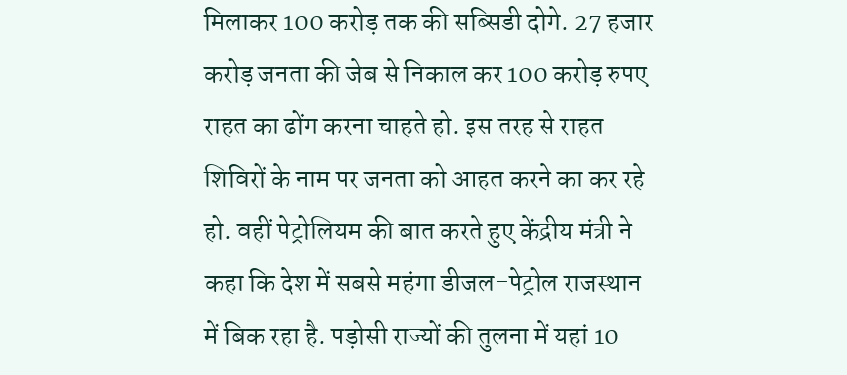मिलाकर 100 करोड़ तक की सब्सिडी दोगे. 27 हजार करोड़ जनता की जेब से निकाल कर 100 करोड़ रुपए राहत का ढोंग करना चाहते हो. इस तरह से राहत शिविरों के नाम पर जनता को आहत करने का कर रहे हो. वहीं पेट्रोलियम की बात करते हुए केंद्रीय मंत्री ने कहा कि देश में सबसे महंगा डीजल-पेट्रोल राजस्थान में बिक रहा है. पड़ोसी राज्यों की तुलना में यहां 10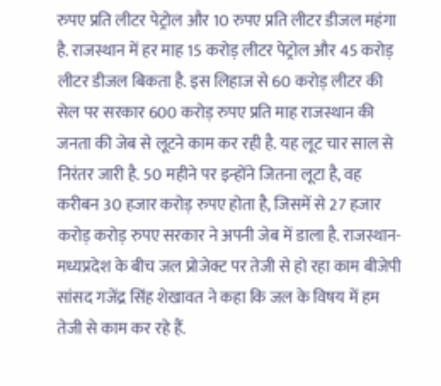रुपए प्रति लीटर पेट्रोल और 10 रुपए प्रति लीटर डीजल महंगा है. राजस्थान में हर माह 15 करोड़ लीटर पेट्रोल और 45 करोड़ लीटर डीजल बिकता है. इस लिहाज से 60 करोड़ लीटर की सेल पर सरकार 600 करोड़ रुपए प्रति माह राजस्थान की जनता की जेब से लूटने काम कर रही है. यह लूट चार साल से निरंतर जारी है. 50 महीने पर इन्होंने जितना लूटा है, वह करीबन 30 हजार करोड़ रुपए होता है, जिसमें से 27 हजार करोड़ करोड़ रुपए सरकार ने अपनी जेब में डाला है. राजस्थान-मध्यप्रदेश के बीच जल प्रोजेक्ट पर तेजी से हो रहा काम बीजेपी सांसद गजेंद्र सिंह शेखावत ने कहा कि जल के विषय में हम तेजी से काम कर रहे हैं.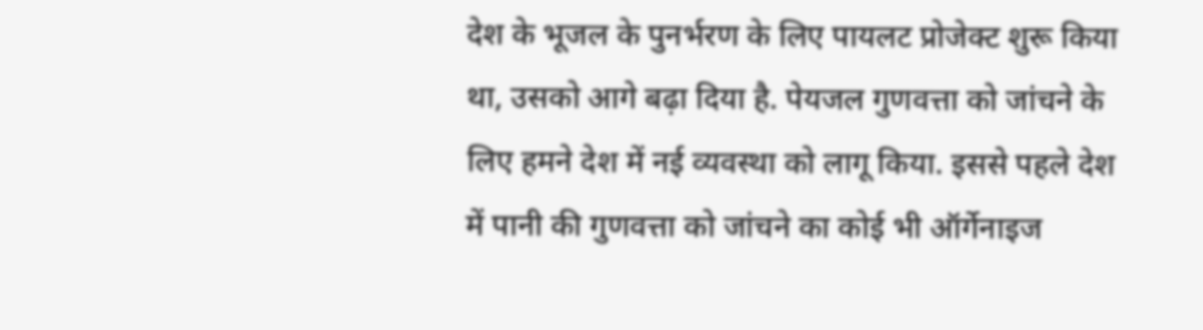देश के भूजल के पुनर्भरण के लिए पायलट प्रोजेक्ट शुरू किया था, उसको आगे बढ़ा दिया है. पेयजल गुणवत्ता को जांचने के लिए हमने देश में नई व्यवस्था को लागू किया. इससे पहले देश में पानी की गुणवत्ता को जांचने का कोई भी ऑर्गेनाइज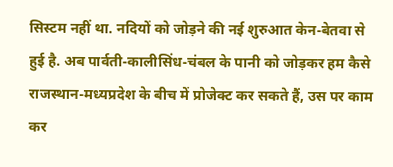सिस्टम नहीं था. नदियों को जोड़ने की नई शुरुआत केन-बेतवा से हुई है. अब पार्वती-कालीसिंध-चंबल के पानी को जोड़कर हम कैसे राजस्थान-मध्यप्रदेश के बीच में प्रोजेक्ट कर सकते हैं, उस पर काम कर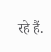रहे हैं.